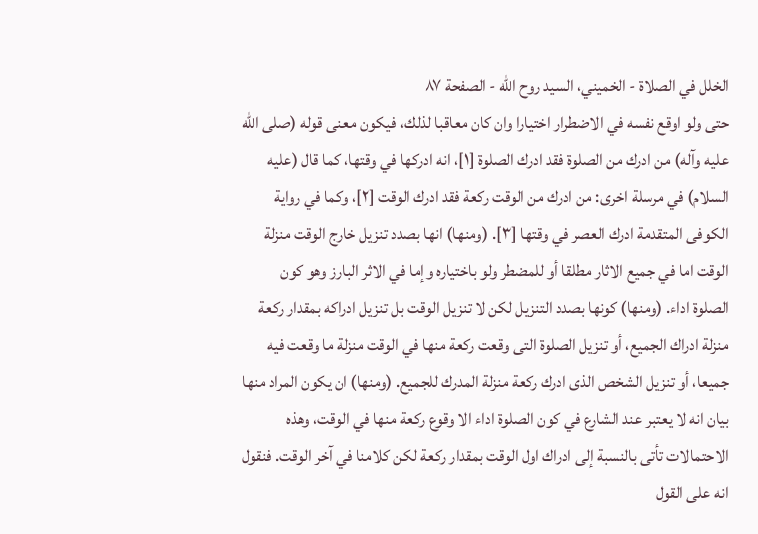الخلل في الصلاة - الخميني، السيد روح الله - الصفحة ٨٧
حتى ولو اوقع نفسه في الاضطرار اختيارا وان كان معاقبا لذلك، فيكون معنى قوله (صلى الله عليه وآله) من ادرك من الصلوة فقد ادرك الصلوة [١]، انه ادركها في وقتها، كما قال (عليه السلام) في مرسلة اخرى: من ادرك من الوقت ركعة فقد ادرك الوقت [٢]، وكما في رواية الكوفى المتقدمة ادرك العصر في وقتها [٣]. (ومنها) انها بصدد تنزيل خارج الوقت منزلة الوقت اما في جميع الاثار مطلقا أو للمضطر ولو باختياره وإما في الاثر البارز وهو كون الصلوة اداء. (ومنها) كونها بصدد التنزيل لكن لا تنزيل الوقت بل تنزيل ادراكه بمقدار ركعة منزلة ادراك الجميع، أو تنزيل الصلوة التى وقعت ركعة منها في الوقت منزلة ما وقعت فيه جميعا، أو تنزيل الشخص الذى ادرك ركعة منزلة المدرك للجميع. (ومنها) ان يكون المراد منها بيان انه لا يعتبر عند الشارع في كون الصلوة اداء الا وقوع ركعة منها في الوقت، وهذه الاحتمالات تأتى بالنسبة إلى ادراك اول الوقت بمقدار ركعة لكن كلامنا في آخر الوقت. فنقول انه على القول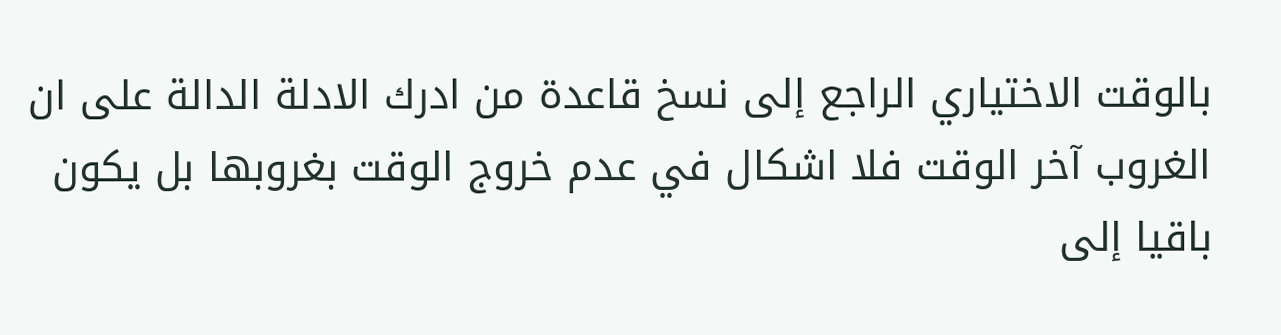بالوقت الاختياري الراجع إلى نسخ قاعدة من ادرك الادلة الدالة على ان الغروب آخر الوقت فلا اشكال في عدم خروج الوقت بغروبها بل يكون باقيا إلى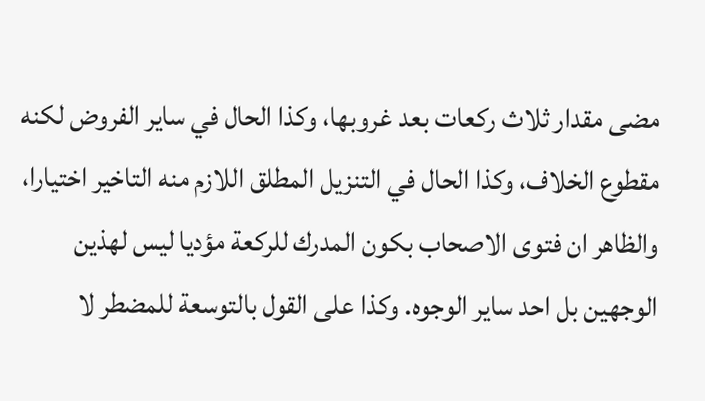مضى مقدار ثلاث ركعات بعد غروبها، وكذا الحال في ساير الفروض لكنه مقطوع الخلاف، وكذا الحال في التنزيل المطلق اللازم منه التاخير اختيارا، والظاهر ان فتوى الاصحاب بكون المدرك للركعة مؤديا ليس لهذين الوجهين بل احد ساير الوجوه. وكذا على القول بالتوسعة للمضطر لا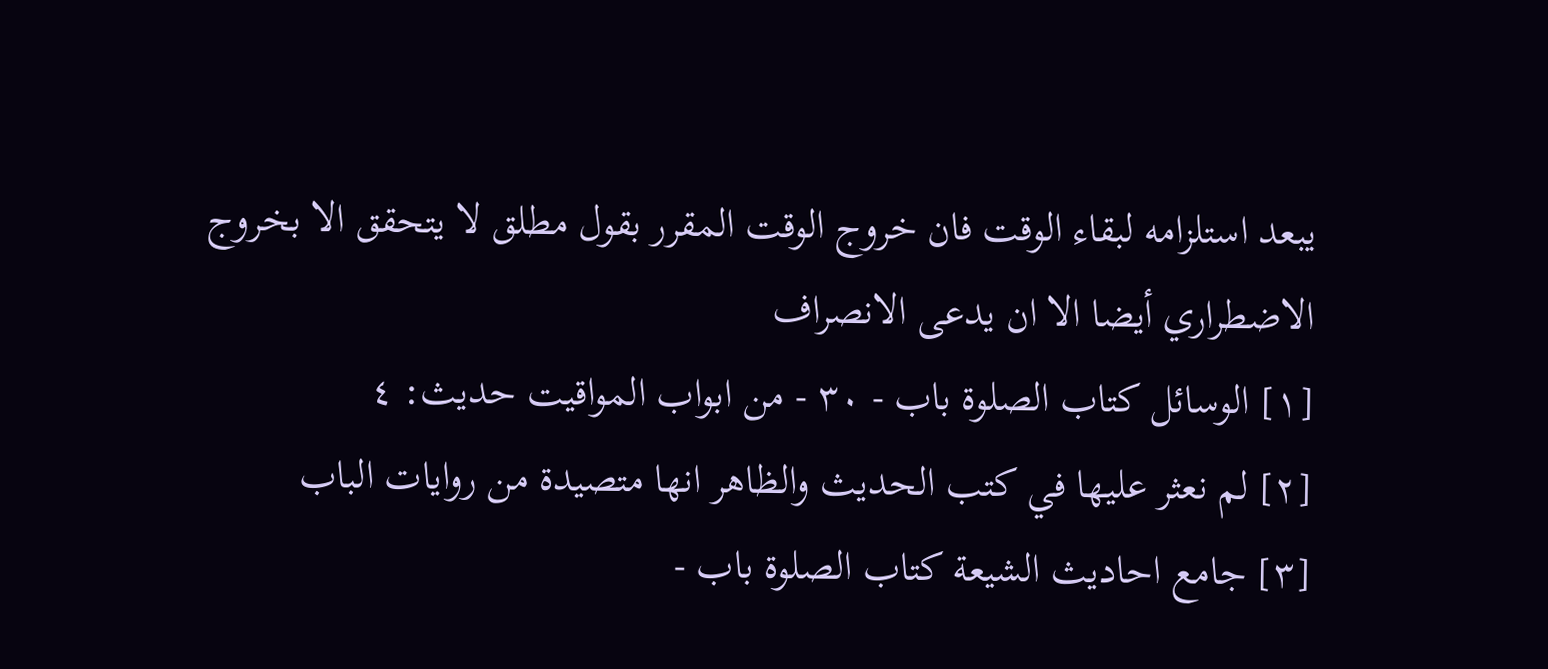يبعد استلزامه لبقاء الوقت فان خروج الوقت المقرر بقول مطلق لا يتحقق الا بخروج الاضطراري أيضا الا ان يدعى الانصراف
[١] الوسائل كتاب الصلوة باب - ٣٠ - من ابواب المواقيت حديث: ٤
[٢] لم نعثر عليها في كتب الحديث والظاهر انها متصيدة من روايات الباب
[٣] جامع احاديث الشيعة كتاب الصلوة باب -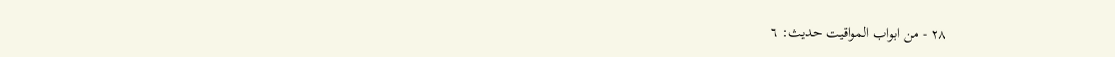٢٨ - من ابواب المواقيت حديث: ٦